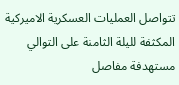تتواصل العمليات العسكرية الاميركية المكثفة لليلة الثامنة على التوالي مستهدفة مفاصل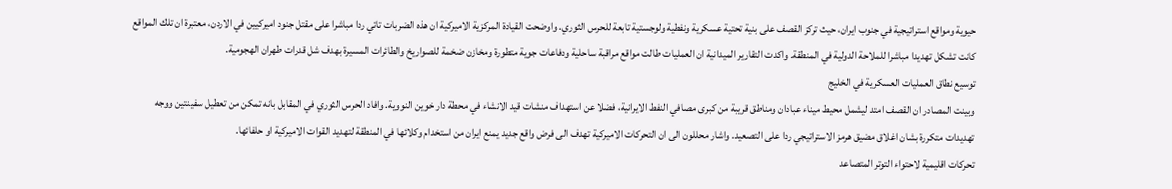حيوية ومواقع استراتيجية في جنوب ايران، حيث تركز القصف على بنية تحتية عسكرية ونفطية ولوجستية تابعة للحرس الثوري. واوضحت القيادة المركزية الاميركية ان هذه الضربات تاتي ردا مباشرا على مقتل جنود اميركيين في الاردن، معتبرة ان تلك المواقع كانت تشكل تهديدا مباشرا للملاحة الدولية في المنطقة. واكدت التقارير الميدانية ان العمليات طالت مواقع مراقبة ساحلية ودفاعات جوية متطورة ومخازن ضخمة للصواريخ والطائرات المسيرة بهدف شل قدرات طهران الهجومية.
توسيع نطاق العمليات العسكرية في الخليج
وبينت المصادر ان القصف امتد ليشمل محيط ميناء عبادان ومناطق قريبة من كبرى مصافي النفط الايرانية، فضلا عن استهداف منشات قيد الانشاء في محطة دار خوين النووية. وافاد الحرس الثوري في المقابل بانه تمكن من تعطيل سفينتين ووجه تهديدات متكررة بشان اغلاق مضيق هرمز الاستراتيجي ردا على التصعيد. واشار محللون الى ان التحركات الاميركية تهدف الى فرض واقع جديد يمنع ايران من استخدام وكلائها في المنطقة لتهديد القوات الاميركية او حلفائها.
تحركات اقليمية لاحتواء التوتر المتصاعد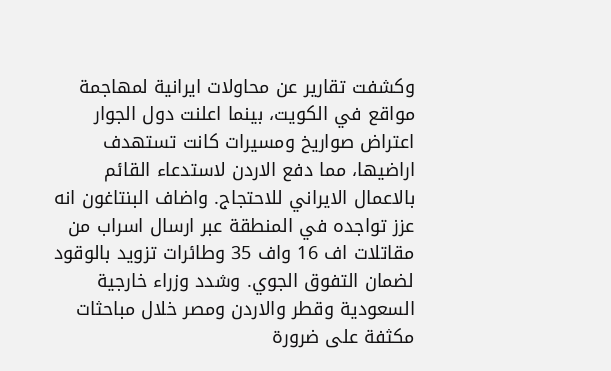وكشفت تقارير عن محاولات ايرانية لمهاجمة مواقع في الكويت، بينما اعلنت دول الجوار اعتراض صواريخ ومسيرات كانت تستهدف اراضيها، مما دفع الاردن لاستدعاء القائم بالاعمال الايراني للاحتجاج. واضاف البنتاغون انه عزز تواجده في المنطقة عبر ارسال اسراب من مقاتلات اف 16 واف 35 وطائرات تزويد بالوقود لضمان التفوق الجوي. وشدد وزراء خارجية السعودية وقطر والاردن ومصر خلال مباحثات مكثفة على ضرورة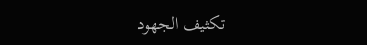تكثيف الجهود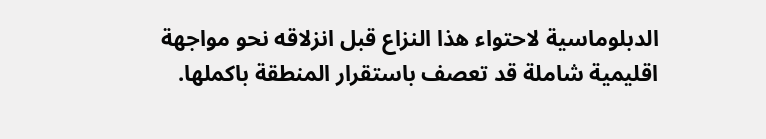الدبلوماسية لاحتواء هذا النزاع قبل انزلاقه نحو مواجهة اقليمية شاملة قد تعصف باستقرار المنطقة باكملها.